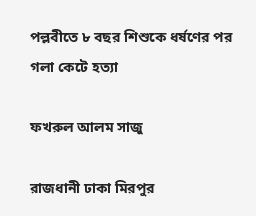পল্লবীতে ৮ বছর শিশুকে ধর্ষণের পর গলা কেটে হত্যা

ফখরুল আলম সাজু

রাজধানী ঢাকা মিরপুর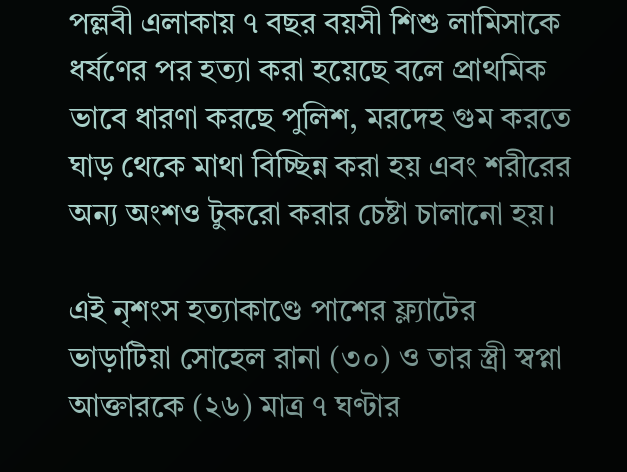পল্লবী এলাকায় ৭ বছর বয়সী শিশু লামিসাকে ধর্ষণের পর হত্যা করা হয়েছে বলে প্রাথমিক ভাবে ধারণা করছে পুলিশ, মরদেহ গুম করতে ঘাড় থেকে মাথা বিচ্ছিন্ন করা হয় এবং শরীরের অন্য অংশও টুকরো করার চেষ্টা চালানো হয়।

এই নৃশংস হত্যাকাণ্ডে পাশের ফ্ল্যাটের ভাড়াটিয়া সোহেল রানা (৩০) ও তার স্ত্রী স্বপ্না আক্তারকে (২৬) মাত্র ৭ ঘণ্টার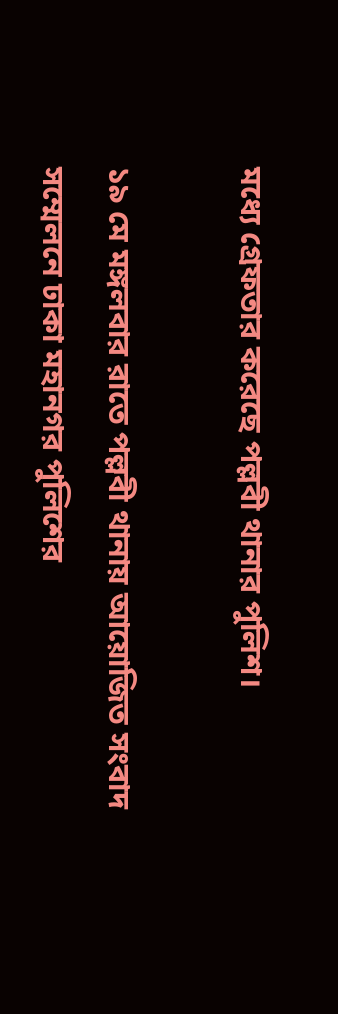মধ্যে গ্রেফতার করেছে পল্লবী থানার পুলিশ।

১৯ মে মঙ্গলবার রাতে পল্লবী থানায় আয়োজিত সংবাদ সম্মেলনে ঢাকা মহানগর পুলিশের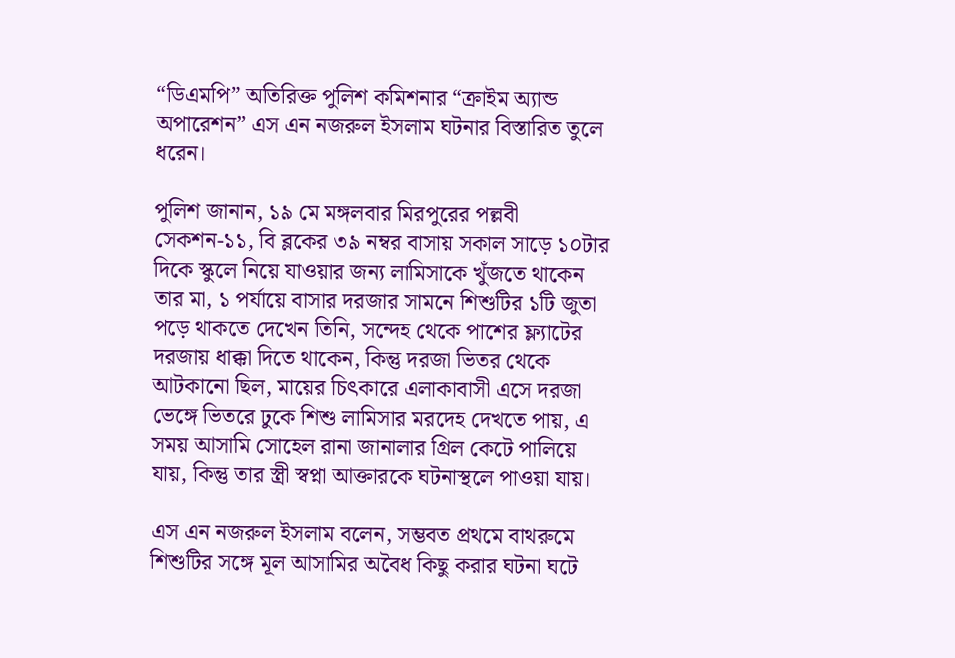“ডিএমপি” অতিরিক্ত পুলিশ কমিশনার “ক্রাইম অ্যান্ড অপারেশন” এস এন নজরুল ইসলাম ঘটনার বিস্তারিত তুলে ধরেন।

পুলিশ জানান, ১৯ মে মঙ্গলবার মিরপুরের পল্লবী সেকশন-১১, বি ব্লকের ৩৯ নম্বর বাসায় সকাল সাড়ে ১০টার দিকে স্কুলে নিয়ে যাওয়ার জন্য লামিসাকে খুঁজতে থাকেন তার মা, ১ পর্যায়ে বাসার দরজার সামনে শিশুটির ১টি জুতা পড়ে থাকতে দেখেন তিনি, সন্দেহ থেকে পাশের ফ্ল্যাটের দরজায় ধাক্কা দিতে থাকেন, কিন্তু দরজা ভিতর থেকে আটকানো ছিল, মায়ের চিৎকারে এলাকাবাসী এসে দরজা ভেঙ্গে ভিতরে ঢুকে শিশু লামিসার মরদেহ দেখতে পায়, এ সময় আসামি সোহেল রানা জানালার গ্রিল কেটে পালিয়ে যায়, কিন্তু তার স্ত্রী স্বপ্না আক্তারকে ঘটনাস্থলে পাওয়া যায়।

এস এন নজরুল ইসলাম বলেন, সম্ভবত প্রথমে বাথরুমে শিশুটির সঙ্গে মূল আসামির অবৈধ কিছু করার ঘটনা ঘটে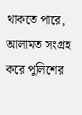থাকতে পারে, আলামত সংগ্রহ করে পুলিশের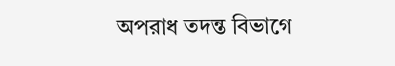অপরাধ তদন্ত বিভাগে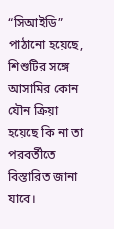“সিআইডি” পাঠানো হয়েছে, শিশুটির সঙ্গে আসামির কোন যৌন ক্রিয়া হয়েছে কি না তা পরবর্তীতে বিস্তারিত জানা যাবে।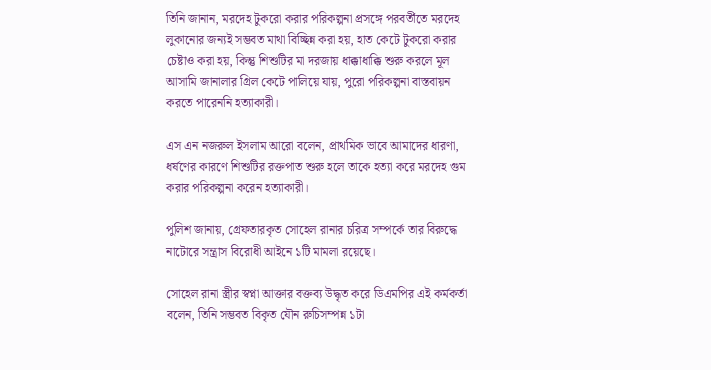তিনি জানান, মরদেহ টুকরো করার পরিকল্পনা প্রসঙ্গে পরবর্তীতে মরদেহ লুকানোর জন্যই সম্ভবত মাথা বিচ্ছিন্ন করা হয়, হাত কেটে টুকরো করার চেষ্টাও করা হয়, কিন্তু শিশুটির মা দরজায় ধাক্কাধাক্কি শুরু করলে মূল আসামি জানালার গ্রিল কেটে পালিয়ে যায়, পুরো পরিকল্পনা বাস্তবায়ন করতে পারেননি হত্যাকারী।

এস এন নজরুল ইসলাম আরো বলেন, প্রাথমিক ভাবে আমাদের ধারণা, ধর্ষণের কারণে শিশুটির রক্তপাত শুরু হলে তাকে হত্যা করে মরদেহ গুম করার পরিকল্পনা করেন হত্যাকারী।

পুলিশ জানায়, গ্রেফতারকৃত সোহেল রানার চরিত্র সম্পর্কে তার বিরুদ্ধে নাটোরে সন্ত্রাস বিরোধী আইনে ১টি মামলা রয়েছে।

সোহেল রানা স্ত্রীর স্বপ্না আক্তার বক্তব্য উদ্ধৃত করে ডিএমপির এই কর্মকর্তা বলেন, তিনি সম্ভবত বিকৃত যৌন রুচিসম্পন্ন ১টা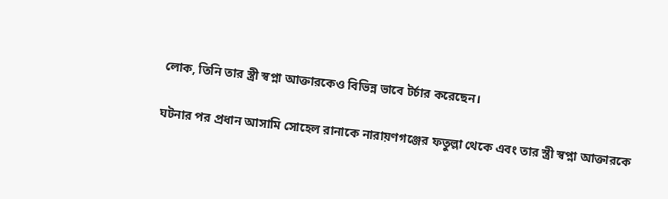লোক, তিনি তার স্ত্রী স্বপ্না আক্তারকেও বিভিন্ন ভাবে টর্চার করেছেন।

ঘটনার পর প্রধান আসামি সোহেল রানাকে নারায়ণগঞ্জের ফতুল্লা থেকে এবং তার স্ত্রী স্বপ্না আক্তারকে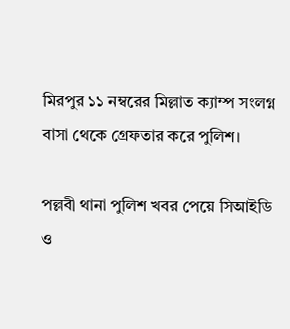মিরপুর ১১ নম্বরের মিল্লাত ক্যাম্প সংলগ্ন বাসা থেকে গ্রেফতার করে পুলিশ।

পল্লবী থানা পুলিশ খবর পেয়ে সিআইডি ও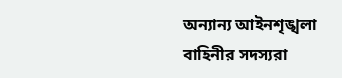অন্যান্য আইনশৃঙ্খলা বাহিনীর সদস্যরা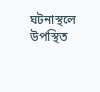ঘটনাস্থলে উপস্থিত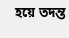হয়ে তদন্ত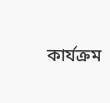কার্যক্রম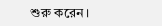শুরু করেন।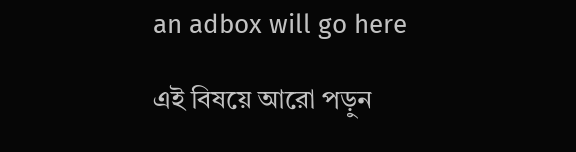an adbox will go here

এই বিষয়ে আরো পড়ুন